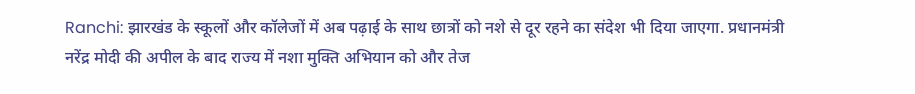Ranchi: झारखंड के स्कूलों और कॉलेजों में अब पढ़ाई के साथ छात्रों को नशे से दूर रहने का संदेश भी दिया जाएगा. प्रधानमंत्री नरेंद्र मोदी की अपील के बाद राज्य में नशा मुक्ति अभियान को और तेज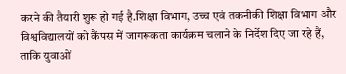करने की तैयारी शुरू हो गई है.शिक्षा विभाग, उच्च एवं तकनीकी शिक्षा विभाग और विश्वविद्यालयों को कैंपस में जागरूकता कार्यक्रम चलाने के निर्देश दिए जा रहे हैं, ताकि युवाओं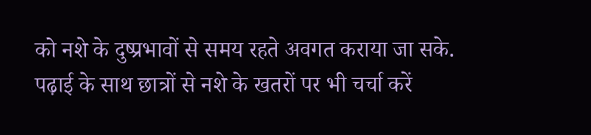को नशे के दुष्प्रभावों से समय रहते अवगत कराया जा सके.
पढ़ाई के साथ छात्रों से नशे के खतरों पर भी चर्चा करें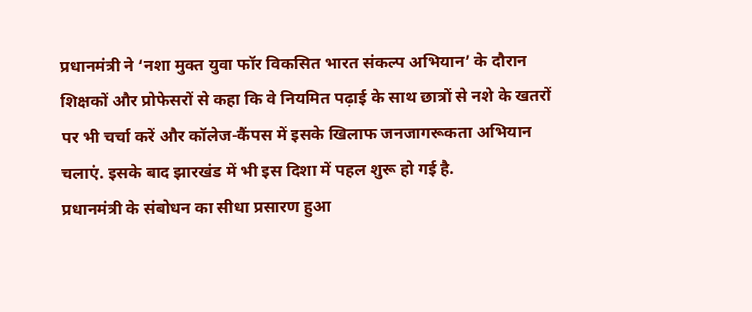प्रधानमंत्री ने ‘नशा मुक्त युवा फॉर विकसित भारत संकल्प अभियान’ के दौरान शिक्षकों और प्रोफेसरों से कहा कि वे नियमित पढ़ाई के साथ छात्रों से नशे के खतरों पर भी चर्चा करें और कॉलेज-कैंपस में इसके खिलाफ जनजागरूकता अभियान चलाएं. इसके बाद झारखंड में भी इस दिशा में पहल शुरू हो गई है.
प्रधानमंत्री के संबोधन का सीधा प्रसारण हुआ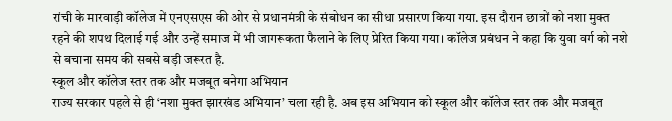रांची के मारवाड़ी कॉलेज में एनएसएस की ओर से प्रधानमंत्री के संबोधन का सीधा प्रसारण किया गया. इस दौरान छात्रों को नशा मुक्त रहने की शपथ दिलाई गई और उन्हें समाज में भी जागरूकता फैलाने के लिए प्रेरित किया गया। कॉलेज प्रबंधन ने कहा कि युवा वर्ग को नशे से बचाना समय की सबसे बड़ी जरूरत है.
स्कूल और कॉलेज स्तर तक और मजबूत बनेगा अभियान
राज्य सरकार पहले से ही ‘नशा मुक्त झारखंड अभियान’ चला रही है. अब इस अभियान को स्कूल और कॉलेज स्तर तक और मजबूत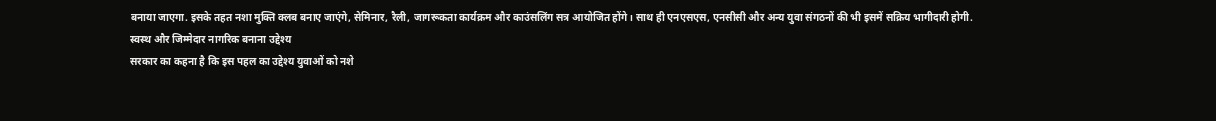बनाया जाएगा. इसके तहत नशा मुक्ति क्लब बनाए जाएंगे, सेमिनार, रैली, जागरूकता कार्यक्रम और काउंसलिंग सत्र आयोजित होंगे। साथ ही एनएसएस, एनसीसी और अन्य युवा संगठनों की भी इसमें सक्रिय भागीदारी होगी.
स्वस्थ और जिम्मेदार नागरिक बनाना उद्देश्य
सरकार का कहना है कि इस पहल का उद्देश्य युवाओं को नशे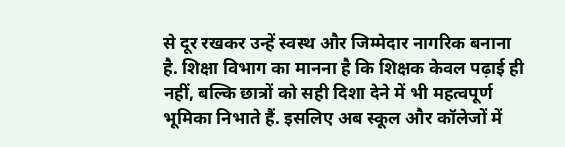से दूर रखकर उन्हें स्वस्थ और जिम्मेदार नागरिक बनाना है. शिक्षा विभाग का मानना है कि शिक्षक केवल पढ़ाई ही नहीं, बल्कि छात्रों को सही दिशा देने में भी महत्वपूर्ण भूमिका निभाते हैं. इसलिए अब स्कूल और कॉलेजों में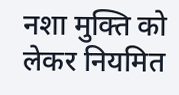नशा मुक्ति को लेकर नियमित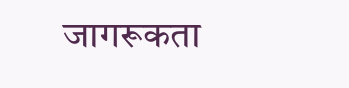जागरूकता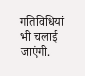गतिविधियां भी चलाई जाएंगी.